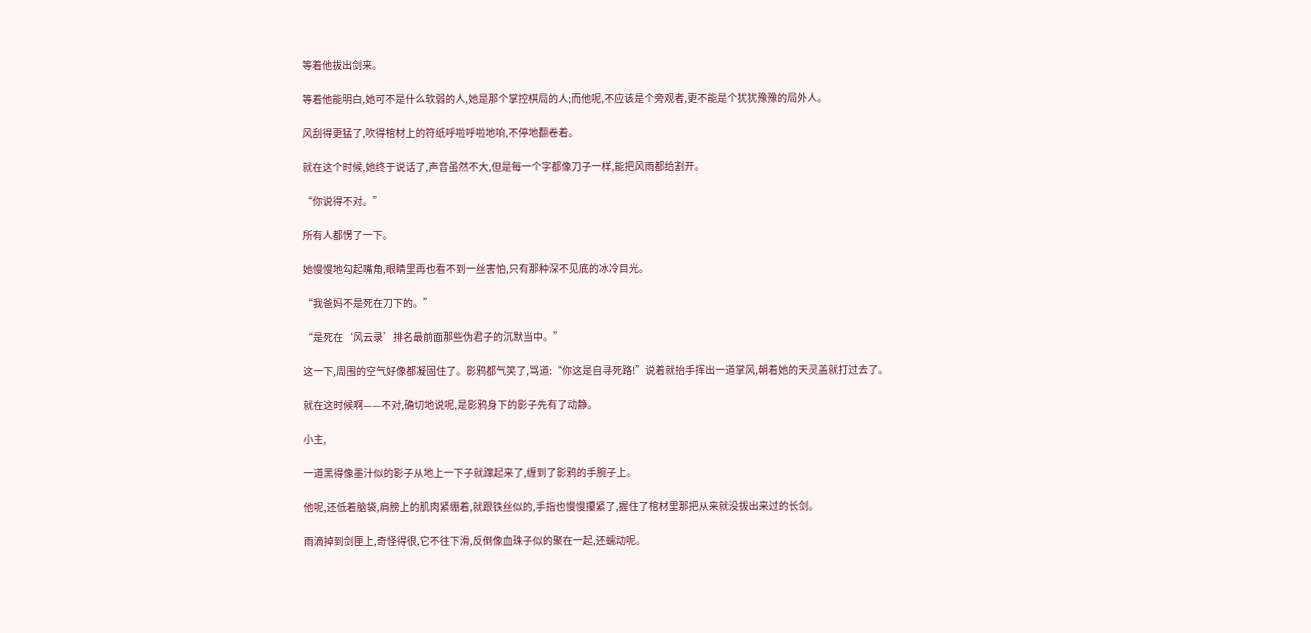等着他拔出剑来。

等着他能明白,她可不是什么软弱的人,她是那个掌控棋局的人;而他呢,不应该是个旁观者,更不能是个犹犹豫豫的局外人。

风刮得更猛了,吹得棺材上的符纸呼啦呼啦地响,不停地翻卷着。

就在这个时候,她终于说话了,声音虽然不大,但是每一个字都像刀子一样,能把风雨都给割开。

“你说得不对。”

所有人都愣了一下。

她慢慢地勾起嘴角,眼睛里再也看不到一丝害怕,只有那种深不见底的冰冷目光。

“我爸妈不是死在刀下的。”

“是死在‘风云录’排名最前面那些伪君子的沉默当中。”

这一下,周围的空气好像都凝固住了。影鸦都气笑了,骂道:“你这是自寻死路!”说着就抬手挥出一道掌风,朝着她的天灵盖就打过去了。

就在这时候啊——不对,确切地说呢,是影鸦身下的影子先有了动静。

小主,

一道黑得像墨汁似的影子从地上一下子就蹿起来了,缠到了影鸦的手腕子上。

他呢,还低着脑袋,肩膀上的肌肉紧绷着,就跟铁丝似的,手指也慢慢攥紧了,握住了棺材里那把从来就没拔出来过的长剑。

雨滴掉到剑匣上,奇怪得很,它不往下滑,反倒像血珠子似的聚在一起,还蠕动呢。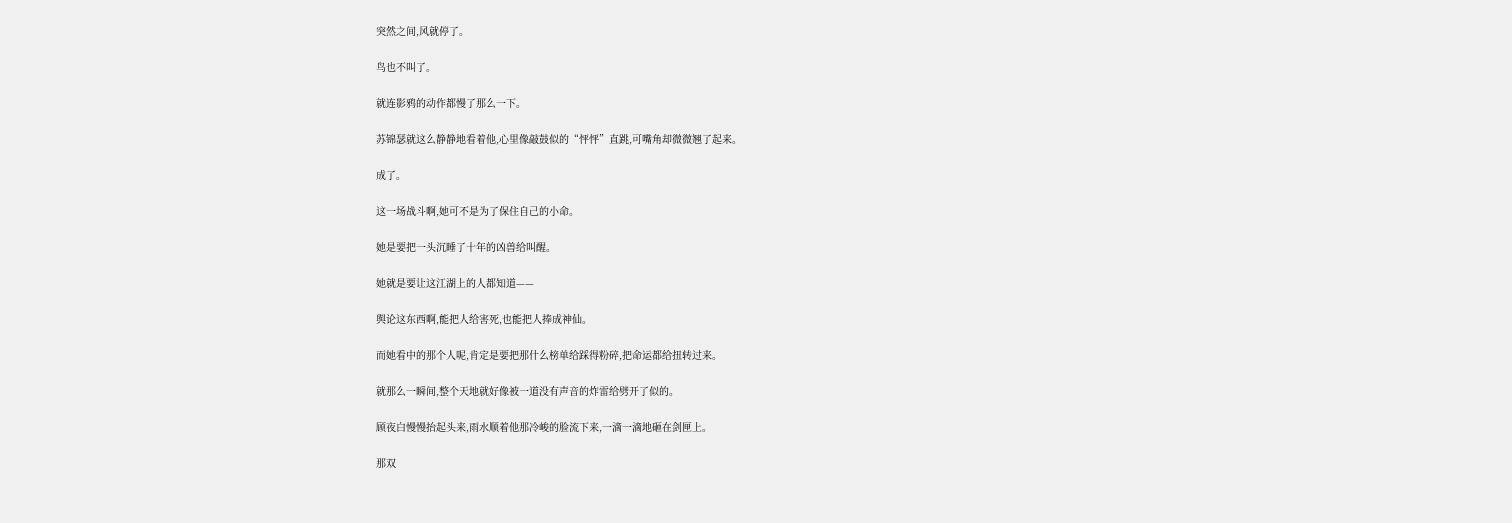突然之间,风就停了。

鸟也不叫了。

就连影鸦的动作都慢了那么一下。

苏锦瑟就这么静静地看着他,心里像敲鼓似的“怦怦”直跳,可嘴角却微微翘了起来。

成了。

这一场战斗啊,她可不是为了保住自己的小命。

她是要把一头沉睡了十年的凶兽给叫醒。

她就是要让这江湖上的人都知道——

舆论这东西啊,能把人给害死,也能把人捧成神仙。

而她看中的那个人呢,肯定是要把那什么榜单给踩得粉碎,把命运都给扭转过来。

就那么一瞬间,整个天地就好像被一道没有声音的炸雷给劈开了似的。

顾夜白慢慢抬起头来,雨水顺着他那冷峻的脸流下来,一滴一滴地砸在剑匣上。

那双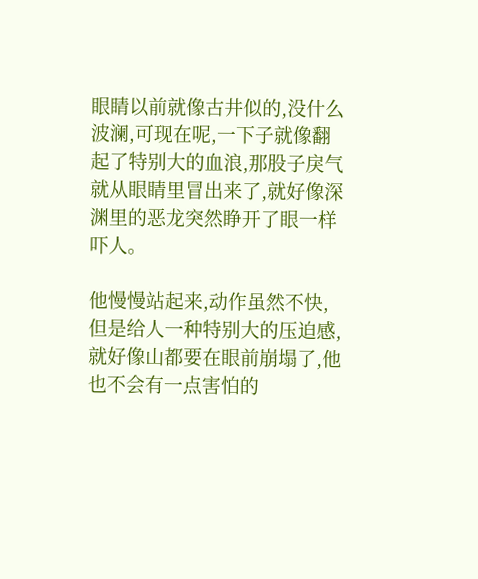眼睛以前就像古井似的,没什么波澜,可现在呢,一下子就像翻起了特别大的血浪,那股子戾气就从眼睛里冒出来了,就好像深渊里的恶龙突然睁开了眼一样吓人。

他慢慢站起来,动作虽然不快,但是给人一种特别大的压迫感,就好像山都要在眼前崩塌了,他也不会有一点害怕的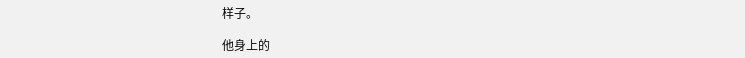样子。

他身上的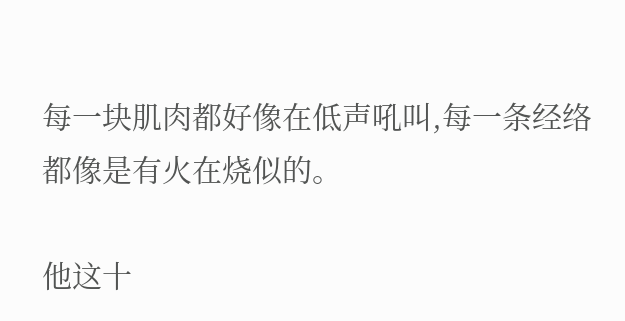每一块肌肉都好像在低声吼叫,每一条经络都像是有火在烧似的。

他这十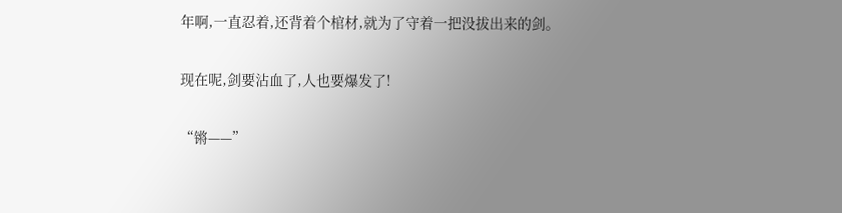年啊,一直忍着,还背着个棺材,就为了守着一把没拔出来的剑。

现在呢,剑要沾血了,人也要爆发了!

“锵——”